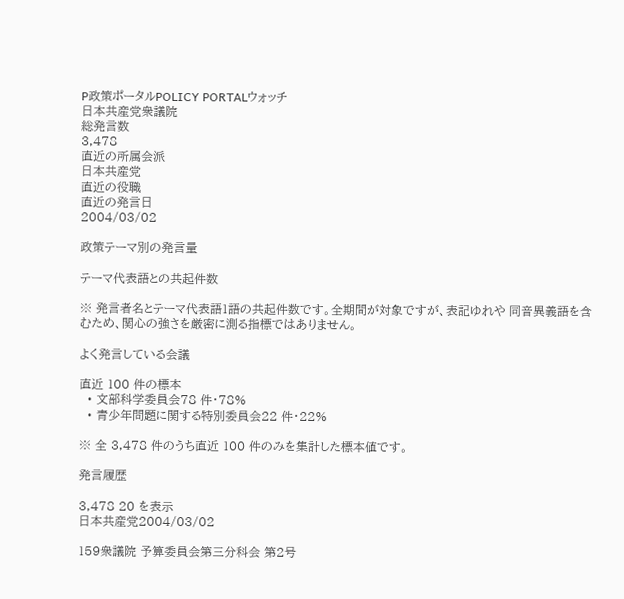P政策ポータルPOLICY PORTALウォッチ
日本共産党衆議院
総発言数
3,478
直近の所属会派
日本共産党
直近の役職
直近の発言日
2004/03/02

政策テーマ別の発言量

テーマ代表語との共起件数

※ 発言者名とテーマ代表語1語の共起件数です。全期間が対象ですが、表記ゆれや 同音異義語を含むため、関心の強さを厳密に測る指標ではありません。

よく発言している会議

直近 100 件の標本
  • 文部科学委員会78 件・78%
  • 青少年問題に関する特別委員会22 件・22%

※ 全 3,478 件のうち直近 100 件のみを集計した標本値です。

発言履歴

3,478 20 を表示
日本共産党2004/03/02

159衆議院 予算委員会第三分科会 第2号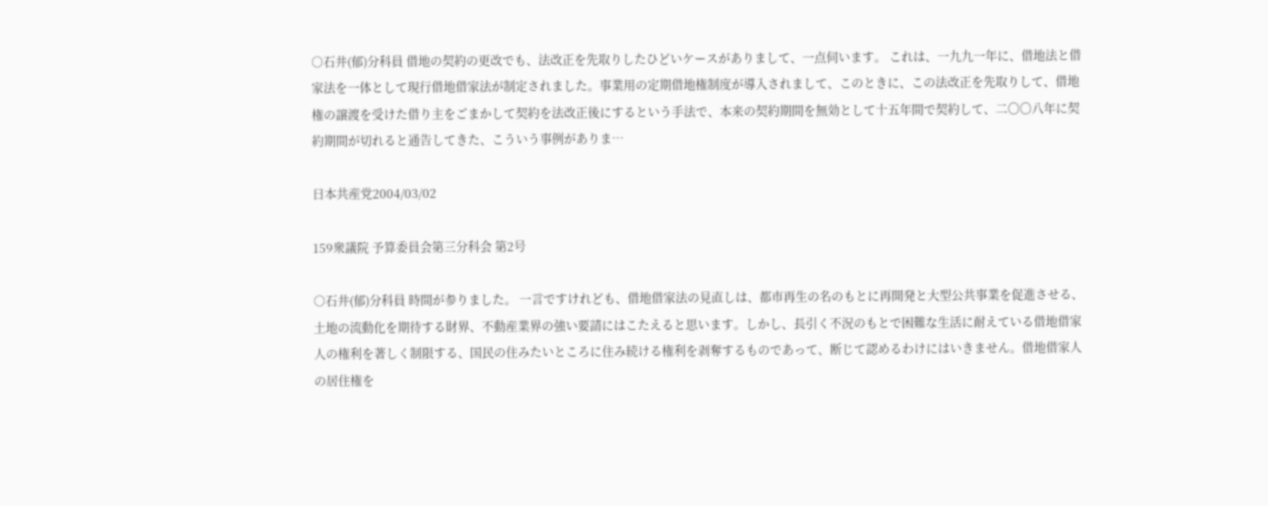○石井(郁)分科員 借地の契約の更改でも、法改正を先取りしたひどいケースがありまして、一点伺います。 これは、一九九一年に、借地法と借家法を一体として現行借地借家法が制定されました。事業用の定期借地権制度が導入されまして、このときに、この法改正を先取りして、借地権の譲渡を受けた借り主をごまかして契約を法改正後にするという手法で、本来の契約期間を無効として十五年間で契約して、二〇〇八年に契約期間が切れると通告してきた、こういう事例がありま…

日本共産党2004/03/02

159衆議院 予算委員会第三分科会 第2号

○石井(郁)分科員 時間が参りました。 一言ですけれども、借地借家法の見直しは、都市再生の名のもとに再開発と大型公共事業を促進させる、土地の流動化を期待する財界、不動産業界の強い要請にはこたえると思います。しかし、長引く不況のもとで困難な生活に耐えている借地借家人の権利を著しく制限する、国民の住みたいところに住み続ける権利を剥奪するものであって、断じて認めるわけにはいきません。借地借家人の居住権を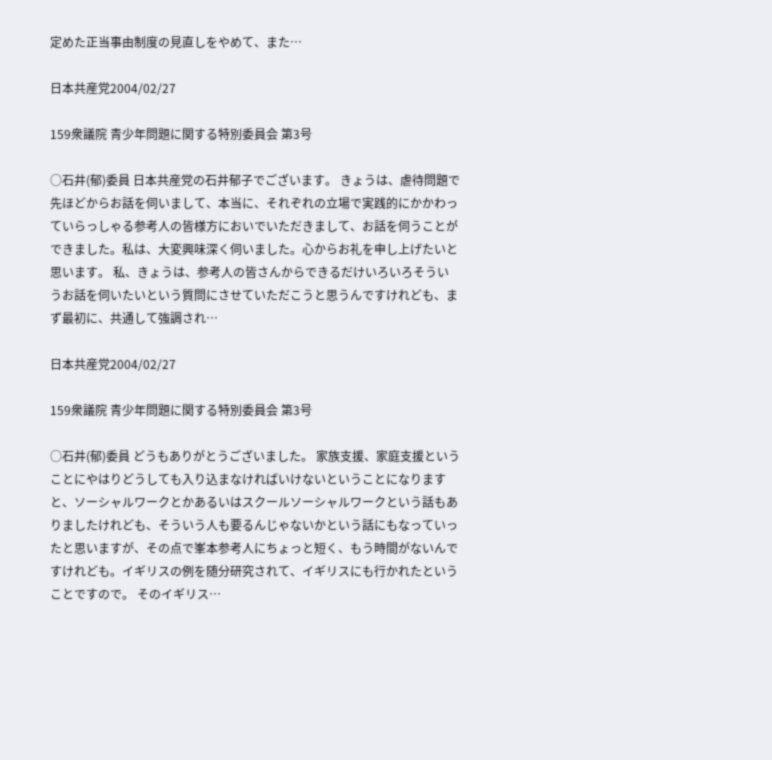定めた正当事由制度の見直しをやめて、また…

日本共産党2004/02/27

159衆議院 青少年問題に関する特別委員会 第3号

○石井(郁)委員 日本共産党の石井郁子でございます。 きょうは、虐待問題で先ほどからお話を伺いまして、本当に、それぞれの立場で実践的にかかわっていらっしゃる参考人の皆様方においでいただきまして、お話を伺うことができました。私は、大変興味深く伺いました。心からお礼を申し上げたいと思います。 私、きょうは、参考人の皆さんからできるだけいろいろそういうお話を伺いたいという質問にさせていただこうと思うんですけれども、まず最初に、共通して強調され…

日本共産党2004/02/27

159衆議院 青少年問題に関する特別委員会 第3号

○石井(郁)委員 どうもありがとうございました。 家族支援、家庭支援ということにやはりどうしても入り込まなければいけないということになりますと、ソーシャルワークとかあるいはスクールソーシャルワークという話もありましたけれども、そういう人も要るんじゃないかという話にもなっていったと思いますが、その点で峯本参考人にちょっと短く、もう時間がないんですけれども。イギリスの例を随分研究されて、イギリスにも行かれたということですので。 そのイギリス…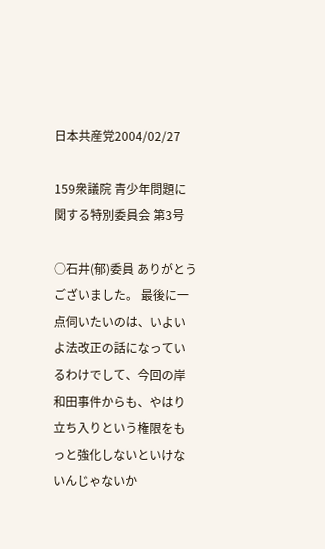日本共産党2004/02/27

159衆議院 青少年問題に関する特別委員会 第3号

○石井(郁)委員 ありがとうございました。 最後に一点伺いたいのは、いよいよ法改正の話になっているわけでして、今回の岸和田事件からも、やはり立ち入りという権限をもっと強化しないといけないんじゃないか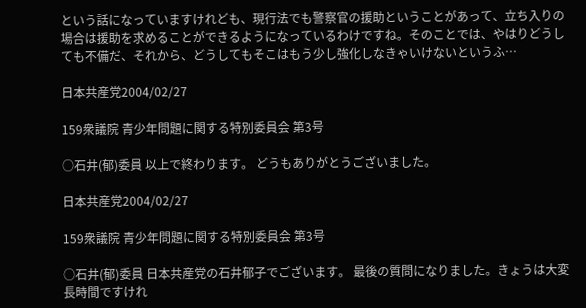という話になっていますけれども、現行法でも警察官の援助ということがあって、立ち入りの場合は援助を求めることができるようになっているわけですね。そのことでは、やはりどうしても不備だ、それから、どうしてもそこはもう少し強化しなきゃいけないというふ…

日本共産党2004/02/27

159衆議院 青少年問題に関する特別委員会 第3号

○石井(郁)委員 以上で終わります。 どうもありがとうございました。

日本共産党2004/02/27

159衆議院 青少年問題に関する特別委員会 第3号

○石井(郁)委員 日本共産党の石井郁子でございます。 最後の質問になりました。きょうは大変長時間ですけれ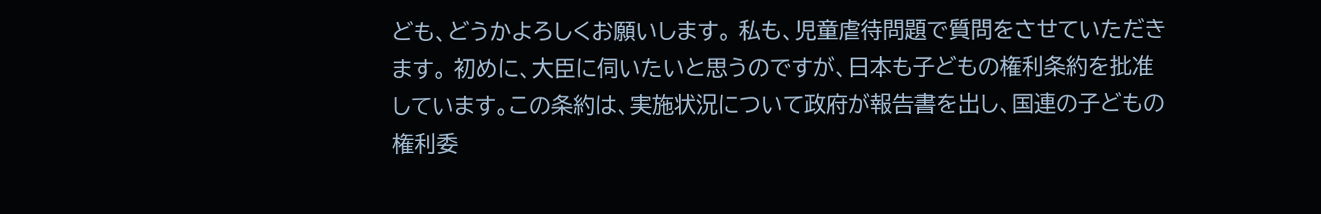ども、どうかよろしくお願いします。 私も、児童虐待問題で質問をさせていただきます。 初めに、大臣に伺いたいと思うのですが、日本も子どもの権利条約を批准しています。この条約は、実施状況について政府が報告書を出し、国連の子どもの権利委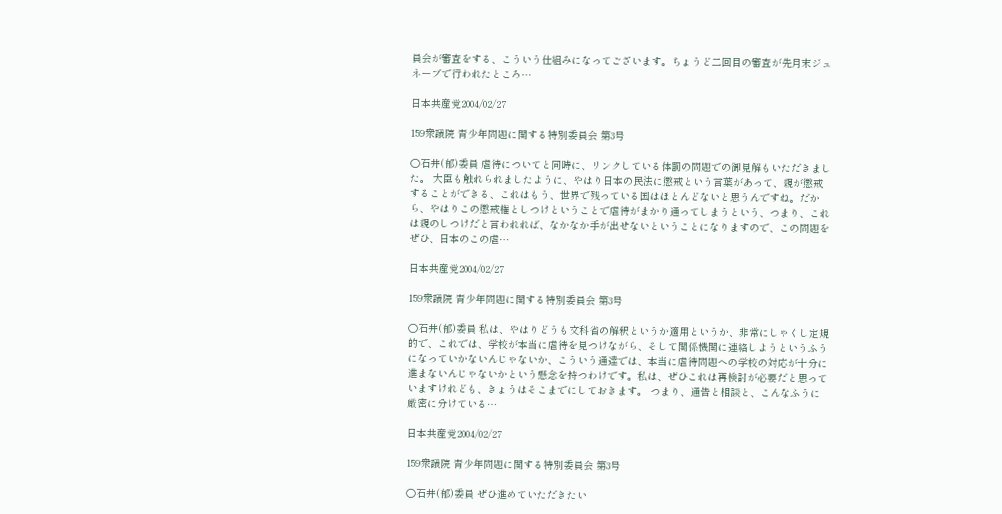員会が審査をする、こういう仕組みになってございます。ちょうど二回目の審査が先月末ジュネーブで行われたところ…

日本共産党2004/02/27

159衆議院 青少年問題に関する特別委員会 第3号

○石井(郁)委員 虐待についてと同時に、リンクしている体罰の問題での御見解もいただきました。 大臣も触れられましたように、やはり日本の民法に懲戒という言葉があって、親が懲戒することができる、これはもう、世界で残っている国はほとんどないと思うんですね。だから、やはりこの懲戒権としつけということで虐待がまかり通ってしまうという、つまり、これは親のしつけだと言われれば、なかなか手が出せないということになりますので、この問題をぜひ、日本のこの虐…

日本共産党2004/02/27

159衆議院 青少年問題に関する特別委員会 第3号

○石井(郁)委員 私は、やはりどうも文科省の解釈というか適用というか、非常にしゃくし定規的で、これでは、学校が本当に虐待を見つけながら、そして関係機関に連絡しようというふうになっていかないんじゃないか、こういう通達では、本当に虐待問題への学校の対応が十分に進まないんじゃないかという懸念を持つわけです。私は、ぜひこれは再検討が必要だと思っていますけれども、きょうはそこまでにしておきます。 つまり、通告と相談と、こんなふうに厳密に分けている…

日本共産党2004/02/27

159衆議院 青少年問題に関する特別委員会 第3号

○石井(郁)委員 ぜひ進めていただきたい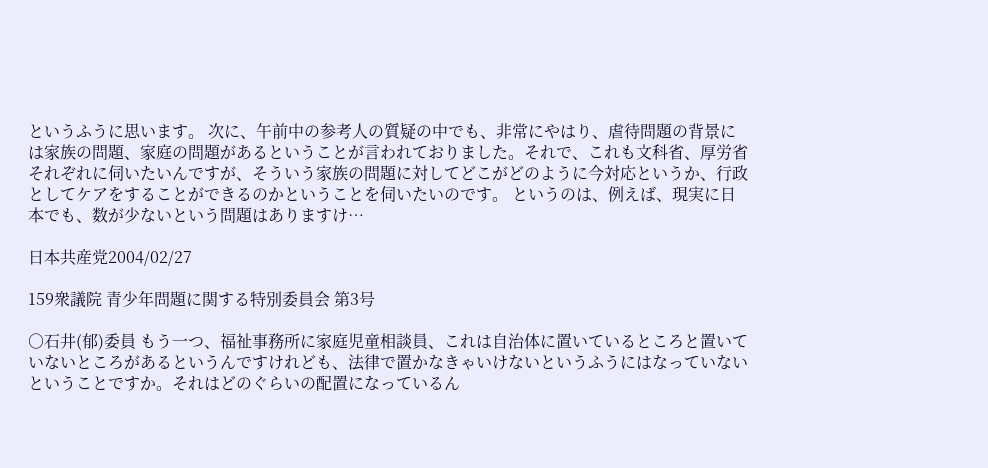というふうに思います。 次に、午前中の参考人の質疑の中でも、非常にやはり、虐待問題の背景には家族の問題、家庭の問題があるということが言われておりました。それで、これも文科省、厚労省それぞれに伺いたいんですが、そういう家族の問題に対してどこがどのように今対応というか、行政としてケアをすることができるのかということを伺いたいのです。 というのは、例えば、現実に日本でも、数が少ないという問題はありますけ…

日本共産党2004/02/27

159衆議院 青少年問題に関する特別委員会 第3号

○石井(郁)委員 もう一つ、福祉事務所に家庭児童相談員、これは自治体に置いているところと置いていないところがあるというんですけれども、法律で置かなきゃいけないというふうにはなっていないということですか。それはどのぐらいの配置になっているん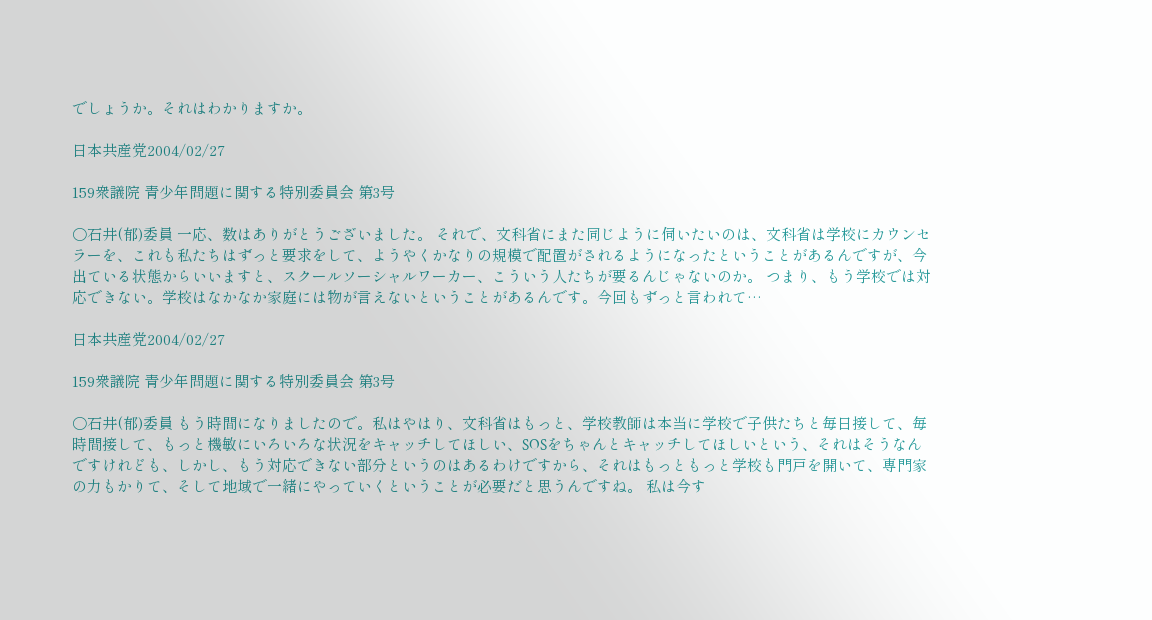でしょうか。それはわかりますか。

日本共産党2004/02/27

159衆議院 青少年問題に関する特別委員会 第3号

○石井(郁)委員 一応、数はありがとうございました。 それで、文科省にまた同じように伺いたいのは、文科省は学校にカウンセラーを、これも私たちはずっと要求をして、ようやくかなりの規模で配置がされるようになったということがあるんですが、今出ている状態からいいますと、スクールソーシャルワーカー、こういう人たちが要るんじゃないのか。 つまり、もう学校では対応できない。学校はなかなか家庭には物が言えないということがあるんです。今回もずっと言われて…

日本共産党2004/02/27

159衆議院 青少年問題に関する特別委員会 第3号

○石井(郁)委員 もう時間になりましたので。私はやはり、文科省はもっと、学校教師は本当に学校で子供たちと毎日接して、毎時間接して、もっと機敏にいろいろな状況をキャッチしてほしい、SOSをちゃんとキャッチしてほしいという、それはそうなんですけれども、しかし、もう対応できない部分というのはあるわけですから、それはもっともっと学校も門戸を開いて、専門家の力もかりて、そして地域で一緒にやっていくということが必要だと思うんですね。 私は今す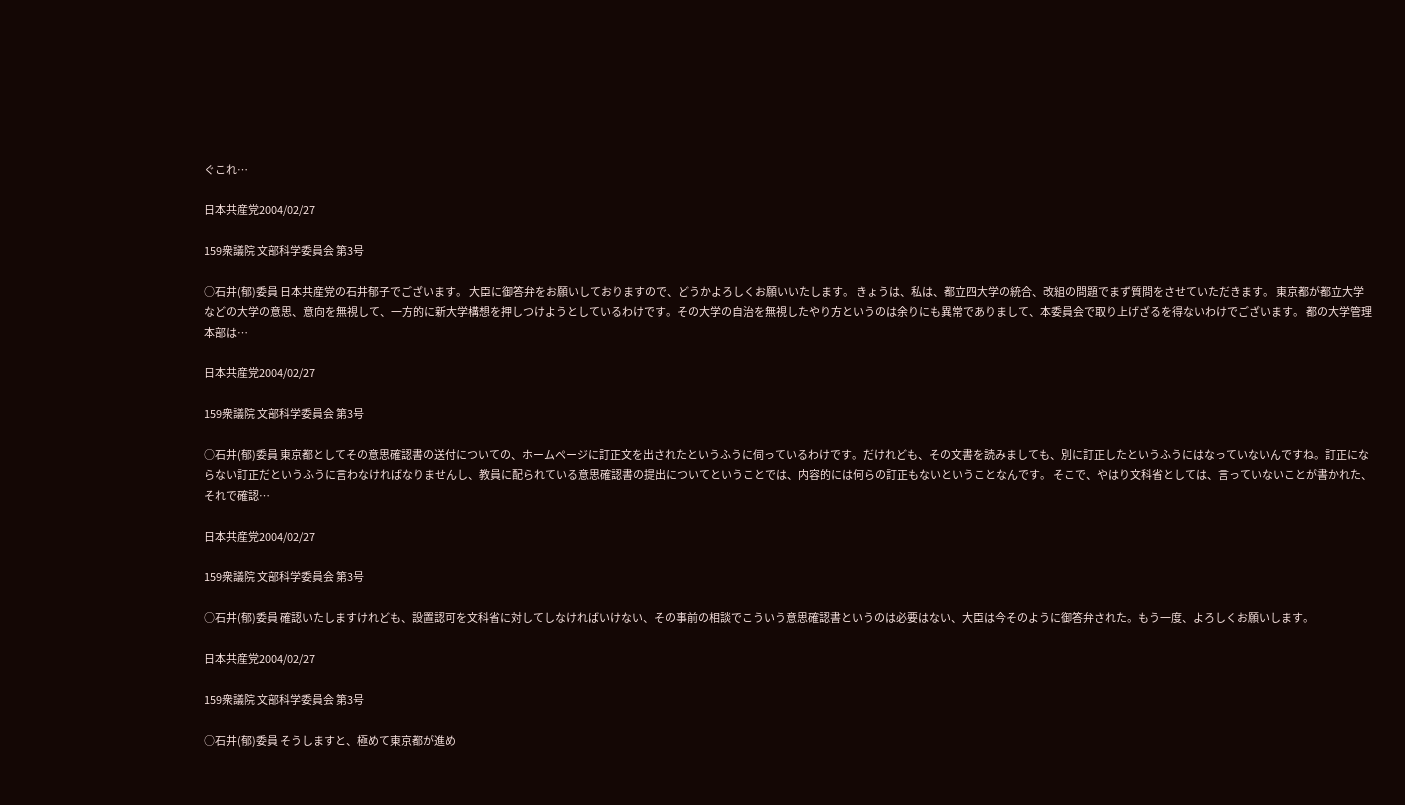ぐこれ…

日本共産党2004/02/27

159衆議院 文部科学委員会 第3号

○石井(郁)委員 日本共産党の石井郁子でございます。 大臣に御答弁をお願いしておりますので、どうかよろしくお願いいたします。 きょうは、私は、都立四大学の統合、改組の問題でまず質問をさせていただきます。 東京都が都立大学などの大学の意思、意向を無視して、一方的に新大学構想を押しつけようとしているわけです。その大学の自治を無視したやり方というのは余りにも異常でありまして、本委員会で取り上げざるを得ないわけでございます。 都の大学管理本部は…

日本共産党2004/02/27

159衆議院 文部科学委員会 第3号

○石井(郁)委員 東京都としてその意思確認書の送付についての、ホームページに訂正文を出されたというふうに伺っているわけです。だけれども、その文書を読みましても、別に訂正したというふうにはなっていないんですね。訂正にならない訂正だというふうに言わなければなりませんし、教員に配られている意思確認書の提出についてということでは、内容的には何らの訂正もないということなんです。 そこで、やはり文科省としては、言っていないことが書かれた、それで確認…

日本共産党2004/02/27

159衆議院 文部科学委員会 第3号

○石井(郁)委員 確認いたしますけれども、設置認可を文科省に対してしなければいけない、その事前の相談でこういう意思確認書というのは必要はない、大臣は今そのように御答弁された。もう一度、よろしくお願いします。

日本共産党2004/02/27

159衆議院 文部科学委員会 第3号

○石井(郁)委員 そうしますと、極めて東京都が進め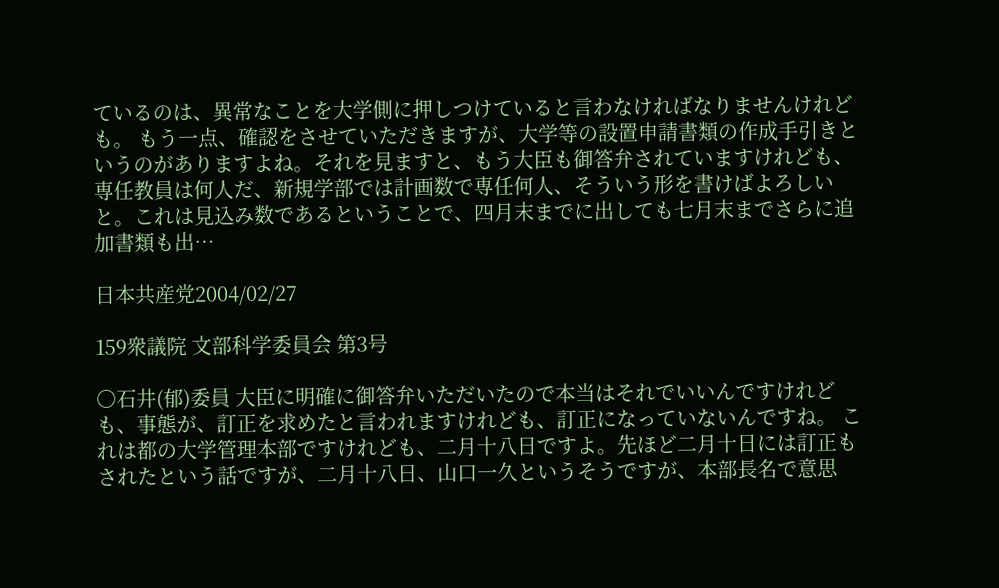ているのは、異常なことを大学側に押しつけていると言わなければなりませんけれども。 もう一点、確認をさせていただきますが、大学等の設置申請書類の作成手引きというのがありますよね。それを見ますと、もう大臣も御答弁されていますけれども、専任教員は何人だ、新規学部では計画数で専任何人、そういう形を書けばよろしいと。これは見込み数であるということで、四月末までに出しても七月末までさらに追加書類も出…

日本共産党2004/02/27

159衆議院 文部科学委員会 第3号

○石井(郁)委員 大臣に明確に御答弁いただいたので本当はそれでいいんですけれども、事態が、訂正を求めたと言われますけれども、訂正になっていないんですね。 これは都の大学管理本部ですけれども、二月十八日ですよ。先ほど二月十日には訂正もされたという話ですが、二月十八日、山口一久というそうですが、本部長名で意思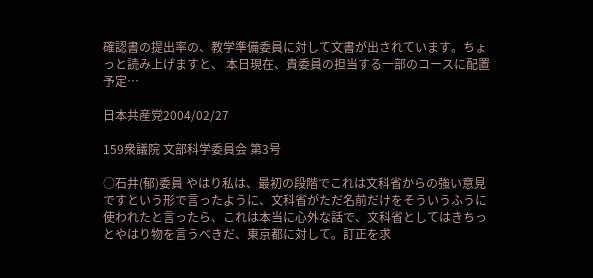確認書の提出率の、教学準備委員に対して文書が出されています。ちょっと読み上げますと、 本日現在、貴委員の担当する一部のコースに配置予定…

日本共産党2004/02/27

159衆議院 文部科学委員会 第3号

○石井(郁)委員 やはり私は、最初の段階でこれは文科省からの強い意見ですという形で言ったように、文科省がただ名前だけをそういうふうに使われたと言ったら、これは本当に心外な話で、文科省としてはきちっとやはり物を言うべきだ、東京都に対して。訂正を求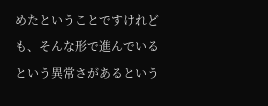めたということですけれども、そんな形で進んでいるという異常さがあるという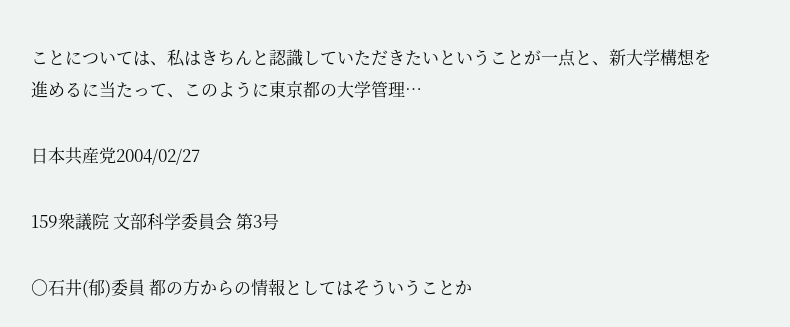ことについては、私はきちんと認識していただきたいということが一点と、新大学構想を進めるに当たって、このように東京都の大学管理…

日本共産党2004/02/27

159衆議院 文部科学委員会 第3号

○石井(郁)委員 都の方からの情報としてはそういうことか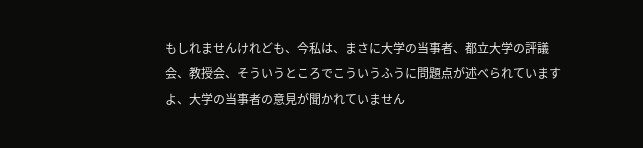もしれませんけれども、今私は、まさに大学の当事者、都立大学の評議会、教授会、そういうところでこういうふうに問題点が述べられていますよ、大学の当事者の意見が聞かれていません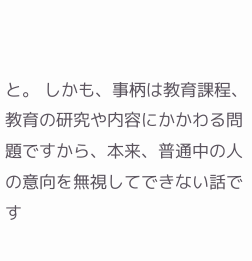と。 しかも、事柄は教育課程、教育の研究や内容にかかわる問題ですから、本来、普通中の人の意向を無視してできない話です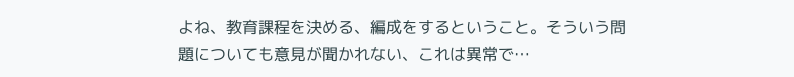よね、教育課程を決める、編成をするということ。そういう問題についても意見が聞かれない、これは異常で…